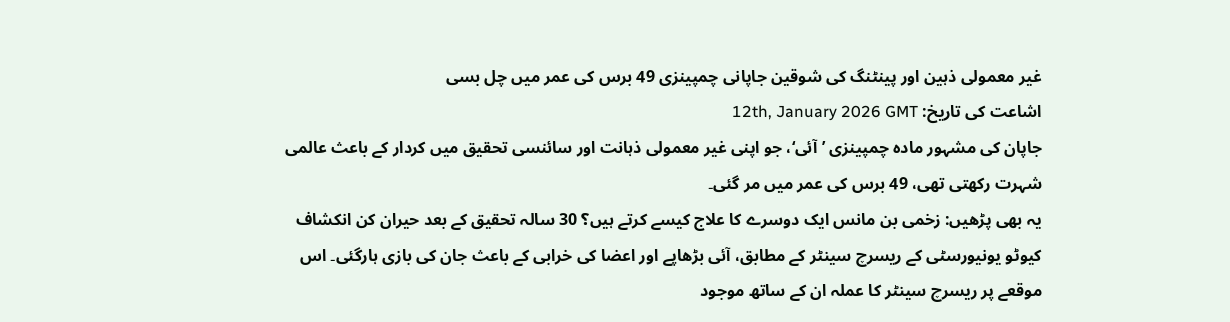غیر معمولی ذہین اور پینٹنگ کی شوقین جاپانی چمپینزی 49 برس کی عمر میں چل بسی
اشاعت کی تاریخ: 12th, January 2026 GMT
جاپان کی مشہور مادہ چمپینزی ’آئی‘، جو اپنی غیر معمولی ذہانت اور سائنسی تحقیق میں کردار کے باعث عالمی شہرت رکھتی تھی، 49 برس کی عمر میں مر گئی۔
یہ بھی پڑھیں: زخمی بن مانس ایک دوسرے کا علاج کیسے کرتے ہیں؟ 30 سالہ تحقیق کے بعد حیران کن انکشاف
کیوٹو یونیورسٹی کے ریسرچ سینٹر کے مطابق، آئی بڑھاپے اور اعضا کی خرابی کے باعث جان کی بازی ہارگئی۔ اس موقعے پر ریسرچ سینٹر کا عملہ ان کے ساتھ موجود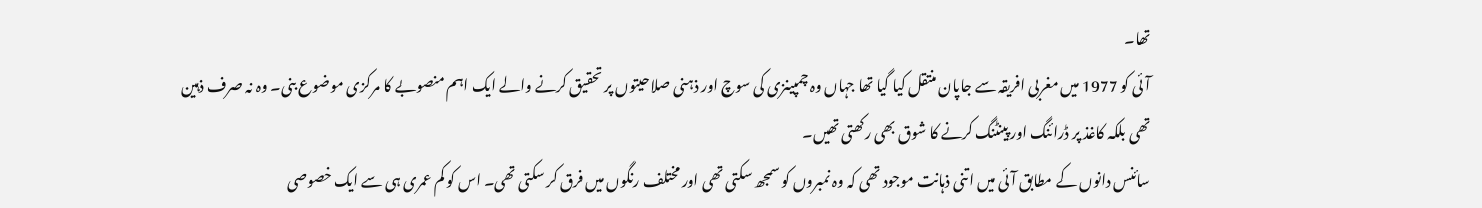تھا۔
آئی کو 1977 میں مغربی افریقہ سے جاپان منتقل کیا گیا تھا جہاں وہ چمپینزی کی سوچ اور ذہنی صلاحیتوں پر تحقیق کرنے والے ایک اہم منصوبے کا مرکزی موضوع بنی۔ وہ نہ صرف ذہین تھی بلکہ کاغذ پر ڈرائنگ اور پینٹنگ کرنے کا شوق بھی رکھتی تھیں۔
سائنس دانوں کے مطابق آئی میں اتنی ذہانت موجود تھی کہ وہ نمبروں کو سمجھ سکتی تھی اور مختلف رنگوں میں فرق کر سکتی تھی۔ اس کو کم عمری ہی سے ایک خصوصی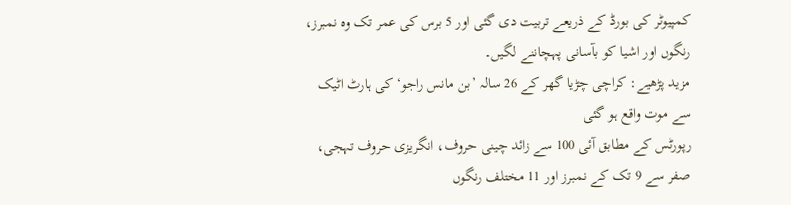کمپیوٹر کی بورڈ کے ذریعے تربیت دی گئی اور 5 برس کی عمر تک وہ نمبرز، رنگوں اور اشیا کو بآسانی پہچاننے لگیں۔
مزید پڑھیے: کراچی چڑیا گھر کے 26 سالہ ’بن مانس راجو‘ کی ہارٹ اٹیک سے موت واقع ہو گئی
رپورٹس کے مطابق آئی 100 سے زائد چینی حروف، انگریزی حروف تہجی، صفر سے 9 تک کے نمبرز اور 11 مختلف رنگوں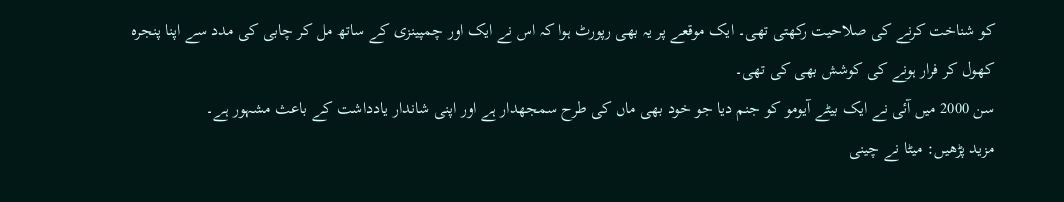کو شناخت کرنے کی صلاحیت رکھتی تھی۔ ایک موقعے پر یہ بھی رپورٹ ہوا کہ اس نے ایک اور چمپینزی کے ساتھ مل کر چابی کی مدد سے اپنا پنجرہ کھول کر فرار ہونے کی کوشش بھی کی تھی۔
سن 2000 میں آئی نے ایک بیٹے آیومو کو جنم دیا جو خود بھی ماں کی طرح سمجھدار ہے اور اپنی شاندار یادداشت کے باعث مشہور ہے۔
مزید پڑھیں: میٹا نے چینی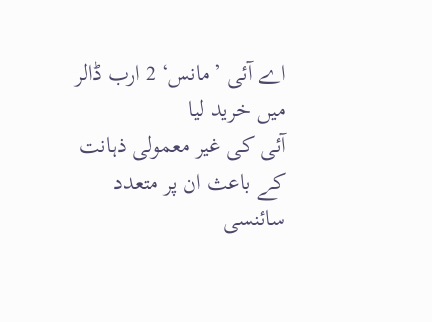اے آئی ’مانس‘ 2 ارب ڈالر میں خرید لیا
آئی کی غیر معمولی ذہانت کے باعث ان پر متعدد سائنسی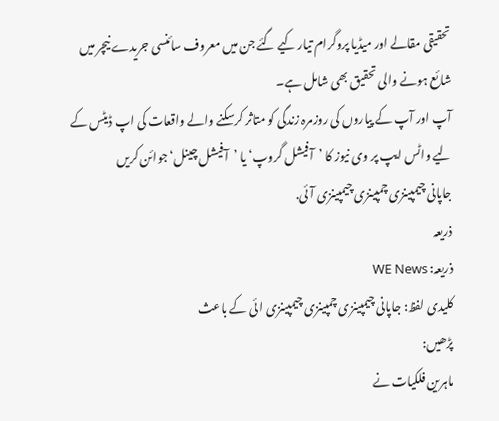تحقیقی مقالے اور میڈیا پروگرام تیار کیے گئے جن میں معروف سائنسی جریدے نیچر میں شائع ہونے والی تحقیق بھی شامل ہے۔
آپ اور آپ کے پیاروں کی روزمرہ زندگی کو متاثر کرسکنے والے واقعات کی اپ ڈیٹس کے لیے واٹس ایپ پر وی نیوز کا ’آفیشل گروپ‘ یا ’آفیشل چینل‘ جوائن کریں
جاپانی چیمپینزی چمپینزی چیمپینزی آئی.
ذریعہ
ذریعہ: WE News
کلیدی لفظ: جاپانی چیمپینزی چمپینزی چیمپینزی ا ئی کے باعث
پڑھیں:
ماہرین فلکیات نے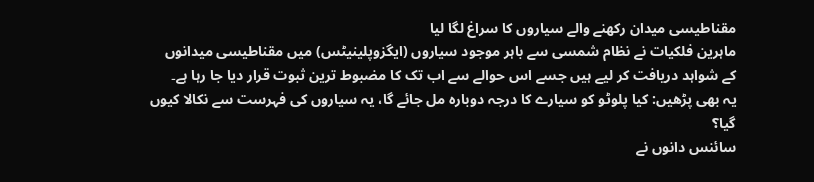مقناطیسی میدان رکھنے والے سیاروں کا سراغ لگا لیا
ماہرین فلکیات نے نظام شمسی سے باہر موجود سیاروں (ایگزوپلینیٹس) میں مقناطیسی میدانوں کے شواہد دریافت کر لیے ہیں جسے اس حوالے سے اب تک کا مضبوط ترین ثبوت قرار دیا جا رہا ہے۔
یہ بھی پڑھیں: کیا پلوٹو کو سیارے کا درجہ دوبارہ مل جائے گا، یہ سیاروں کی فہرست سے نکالا کیوں گیا؟
سائنس دانوں نے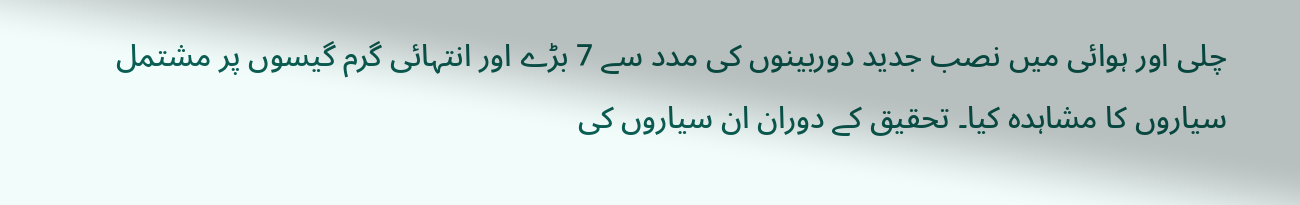چلی اور ہوائی میں نصب جدید دوربینوں کی مدد سے 7 بڑے اور انتہائی گرم گیسوں پر مشتمل سیاروں کا مشاہدہ کیا۔ تحقیق کے دوران ان سیاروں کی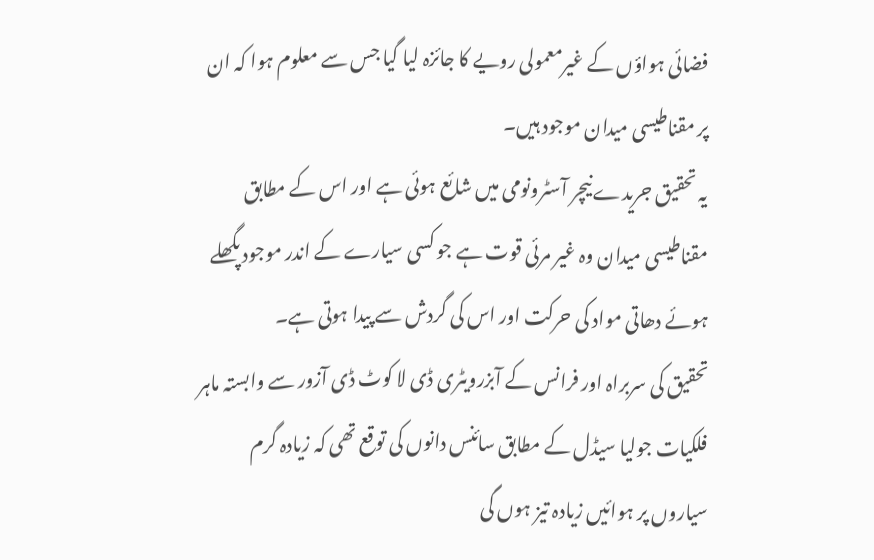فضائی ہواؤں کے غیرمعمولی رویے کا جائزہ لیا گیا جس سے معلوم ہوا کہ ان پر مقناطیسی میدان موجود ہیں۔
یہ تحقیق جریدے نیچر آسٹرونومی میں شائع ہوئی ہے اور اس کے مطابق مقناطیسی میدان وہ غیر مرئی قوت ہے جو کسی سیارے کے اندر موجود پگھلے ہوئے دھاتی مواد کی حرکت اور اس کی گردش سے پیدا ہوتی ہے۔
تحقیق کی سربراہ اور فرانس کے آبزرویٹری ڈی لا کوٹ ڈی آزور سے وابستہ ماہر فلکیات جولیا سیڈل کے مطابق سائنس دانوں کی توقع تھی کہ زیادہ گرم سیاروں پر ہوائیں زیادہ تیز ہوں گی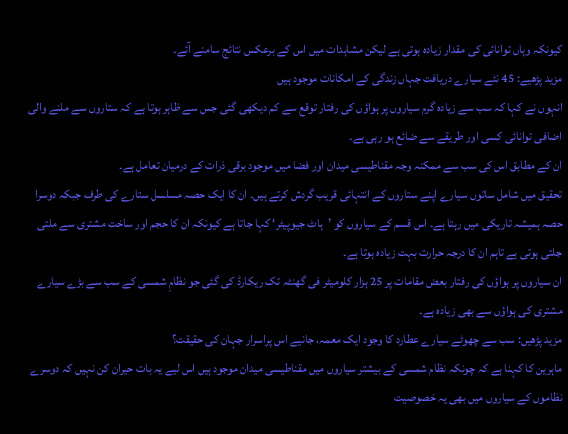کیونکہ وہاں توانائی کی مقدار زیادہ ہوتی ہے لیکن مشاہدات میں اس کے برعکس نتائج سامنے آئے۔
مزید پڑھیے: 45 نئے سیارے دریافت جہاں زندگی کے امکانات موجود ہیں
انہوں نے کہا کہ سب سے زیادہ گرم سیاروں پر ہواؤں کی رفتار توقع سے کم دیکھی گئی جس سے ظاہر ہوتا ہے کہ ستاروں سے ملنے والی اضافی توانائی کسی اور طریقے سے ضائع ہو رہی ہے۔
ان کے مطابق اس کی سب سے ممکنہ وجہ مقناطیسی میدان اور فضا میں موجود برقی ذرات کے درمیان تعامل ہے۔
تحقیق میں شامل ساتوں سیارے اپنے ستاروں کے انتہائی قریب گردش کرتے ہیں۔ ان کا ایک حصہ مسلسل ستارے کی طرف جبکہ دوسرا حصہ ہمیشہ تاریکی میں رہتا ہے۔ اس قسم کے سیاروں کو ’ہاٹ جیوپیٹر‘ کہا جاتا ہے کیونکہ ان کا حجم اور ساخت مشتری سے ملتی جلتی ہوتی ہے تاہم ان کا درجہ حرارت بہت زیادہ ہوتا ہے۔
ان سیاروں پر ہواؤں کی رفتار بعض مقامات پر 25 ہزار کلومیٹر فی گھنٹہ تک ریکارڈ کی گئی جو نظامِ شمسی کے سب سے بڑے سیارے مشتری کی ہواؤں سے بھی زیادہ ہے۔
مزید پڑھیں: سب سے چھوٹے سیارے عطارد کا وجود ایک معمہ، جانیے اس پراسرار جہان کی حقیقت؟
ماہرین کا کہنا ہے کہ چونکہ نظام شمسی کے بیشتر سیاروں میں مقناطیسی میدان موجود ہیں اس لیے یہ بات حیران کن نہیں کہ دوسرے نظاموں کے سیاروں میں بھی یہ خصوصیت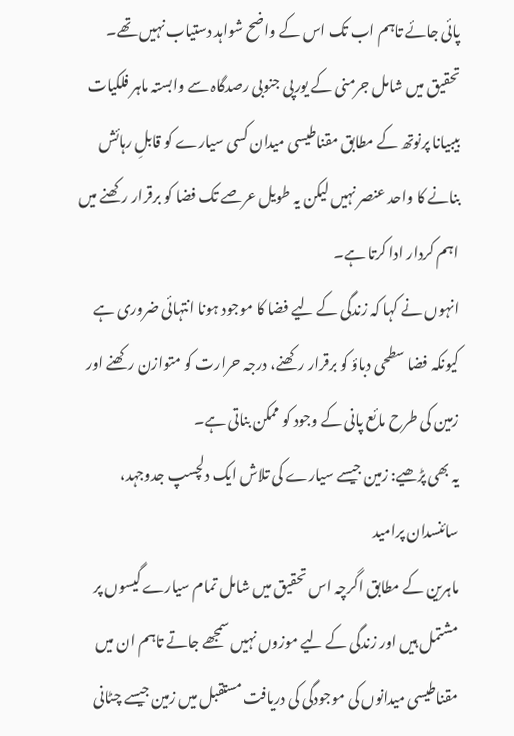پائی جائے تاہم اب تک اس کے واضح شواہد دستیاب نہیں تھے۔
تحقیق میں شامل جرمنی کے یورپی جنوبی رصدگاہ سے وابستہ ماہر فلکیات بیبیانا پرنوتھ کے مطابق مقناطیسی میدان کسی سیارے کو قابلِ رہائش بنانے کا واحد عنصر نہیں لیکن یہ طویل عرصے تک فضا کو برقرار رکھنے میں اہم کردار ادا کرتا ہے۔
انہوں نے کہا کہ زندگی کے لیے فضا کا موجود ہونا انتہائی ضروری ہے کیونکہ فضا سطحی دباؤ کو برقرار رکھنے، درجہ حرارت کو متوازن رکھنے اور زمین کی طرح مائع پانی کے وجود کو ممکن بناتی ہے۔
یہ بھی پڑھیے: زمین جیسے سیارے کی تلاش ایک دلچسپ جدوجہد، سائنسدان پرامید
ماہرین کے مطابق اگرچہ اس تحقیق میں شامل تمام سیارے گیسوں پر مشتمل ہیں اور زندگی کے لیے موزوں نہیں سمجھے جاتے تاہم ان میں مقناطیسی میدانوں کی موجودگی کی دریافت مستقبل میں زمین جیسے چٹانی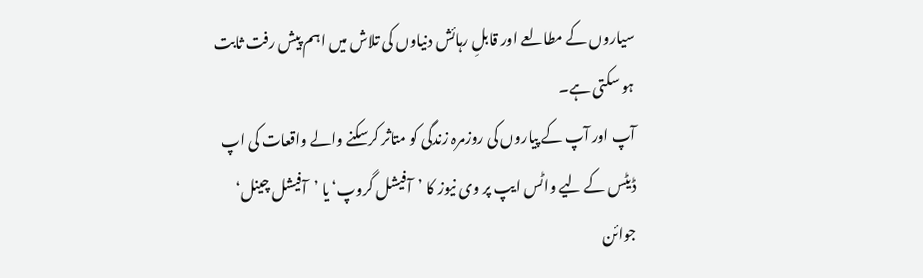سیاروں کے مطالعے اور قابلِ رہائش دنیاوں کی تلاش میں اہم پیش رفت ثابت ہو سکتی ہے۔
آپ اور آپ کے پیاروں کی روزمرہ زندگی کو متاثر کرسکنے والے واقعات کی اپ ڈیٹس کے لیے واٹس ایپ پر وی نیوز کا ’آفیشل گروپ‘ یا ’آفیشل چینل‘ جوائن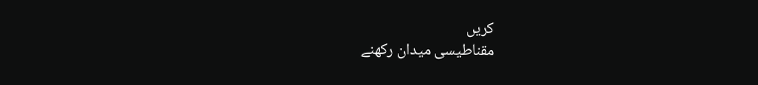کریں
مقناطیسی میدان رکھنے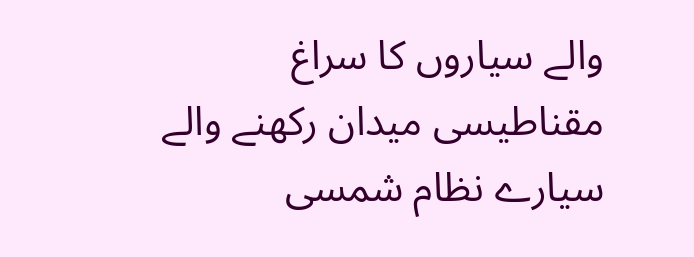والے سیاروں کا سراغ مقناطیسی میدان رکھنے والے سیارے نظام شمسی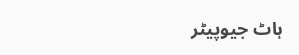ہاٹ جیوپیٹر